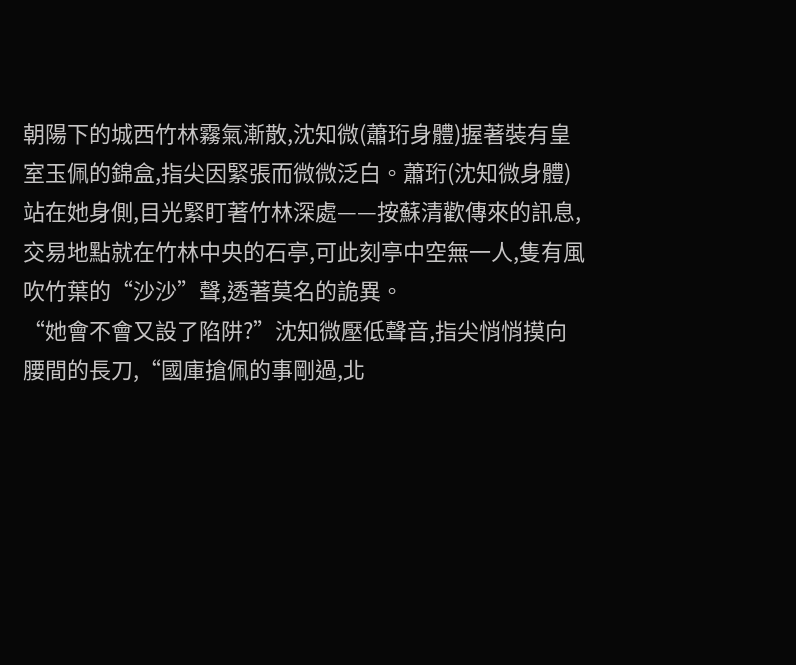朝陽下的城西竹林霧氣漸散,沈知微(蕭珩身體)握著裝有皇室玉佩的錦盒,指尖因緊張而微微泛白。蕭珩(沈知微身體)站在她身側,目光緊盯著竹林深處——按蘇清歡傳來的訊息,交易地點就在竹林中央的石亭,可此刻亭中空無一人,隻有風吹竹葉的“沙沙”聲,透著莫名的詭異。
“她會不會又設了陷阱?”沈知微壓低聲音,指尖悄悄摸向腰間的長刀,“國庫搶佩的事剛過,北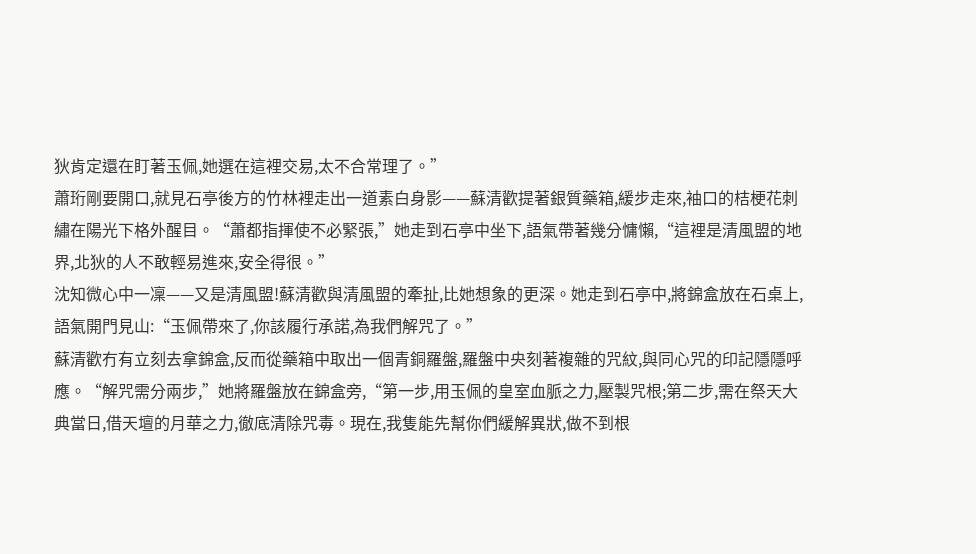狄肯定還在盯著玉佩,她選在這裡交易,太不合常理了。”
蕭珩剛要開口,就見石亭後方的竹林裡走出一道素白身影——蘇清歡提著銀質藥箱,緩步走來,袖口的桔梗花刺繡在陽光下格外醒目。“蕭都指揮使不必緊張,”她走到石亭中坐下,語氣帶著幾分慵懶,“這裡是清風盟的地界,北狄的人不敢輕易進來,安全得很。”
沈知微心中一凜——又是清風盟!蘇清歡與清風盟的牽扯,比她想象的更深。她走到石亭中,將錦盒放在石桌上,語氣開門見山:“玉佩帶來了,你該履行承諾,為我們解咒了。”
蘇清歡冇有立刻去拿錦盒,反而從藥箱中取出一個青銅羅盤,羅盤中央刻著複雜的咒紋,與同心咒的印記隱隱呼應。“解咒需分兩步,”她將羅盤放在錦盒旁,“第一步,用玉佩的皇室血脈之力,壓製咒根;第二步,需在祭天大典當日,借天壇的月華之力,徹底清除咒毒。現在,我隻能先幫你們緩解異狀,做不到根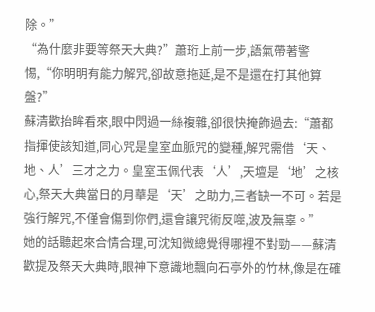除。”
“為什麼非要等祭天大典?”蕭珩上前一步,語氣帶著警惕,“你明明有能力解咒,卻故意拖延,是不是還在打其他算盤?”
蘇清歡抬眸看來,眼中閃過一絲複雜,卻很快掩飾過去:“蕭都指揮使該知道,同心咒是皇室血脈咒的變種,解咒需借‘天、地、人’三才之力。皇室玉佩代表‘人’,天壇是‘地’之核心,祭天大典當日的月華是‘天’之助力,三者缺一不可。若是強行解咒,不僅會傷到你們,還會讓咒術反噬,波及無辜。”
她的話聽起來合情合理,可沈知微總覺得哪裡不對勁——蘇清歡提及祭天大典時,眼神下意識地飄向石亭外的竹林,像是在確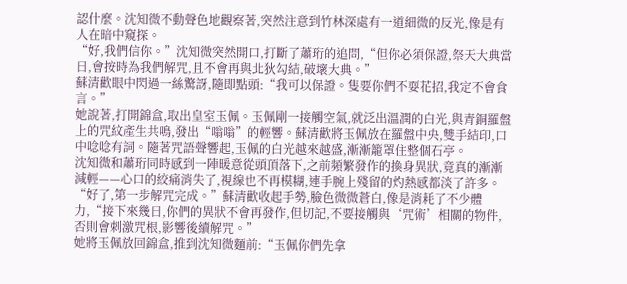認什麼。沈知微不動聲色地觀察著,突然注意到竹林深處有一道細微的反光,像是有人在暗中窺探。
“好,我們信你。”沈知微突然開口,打斷了蕭珩的追問,“但你必須保證,祭天大典當日,會按時為我們解咒,且不會再與北狄勾結,破壞大典。”
蘇清歡眼中閃過一絲驚訝,隨即點頭:“我可以保證。隻要你們不耍花招,我定不會食言。”
她說著,打開錦盒,取出皇室玉佩。玉佩剛一接觸空氣,就泛出溫潤的白光,與青銅羅盤上的咒紋產生共鳴,發出“嗡嗡”的輕響。蘇清歡將玉佩放在羅盤中央,雙手結印,口中唸唸有詞。隨著咒語聲響起,玉佩的白光越來越盛,漸漸籠罩住整個石亭。
沈知微和蕭珩同時感到一陣暖意從頭頂落下,之前頻繁發作的換身異狀,竟真的漸漸減輕——心口的絞痛消失了,視線也不再模糊,連手腕上殘留的灼熱感都淡了許多。
“好了,第一步解咒完成。”蘇清歡收起手勢,臉色微微蒼白,像是消耗了不少體力,“接下來幾日,你們的異狀不會再發作,但切記,不要接觸與‘咒術’相關的物件,否則會刺激咒根,影響後續解咒。”
她將玉佩放回錦盒,推到沈知微麵前:“玉佩你們先拿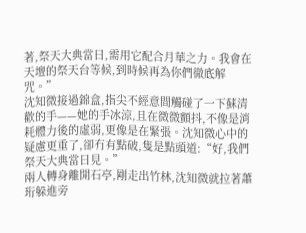著,祭天大典當日,需用它配合月華之力。我會在天壇的祭天台等候,到時候再為你們徹底解咒。”
沈知微接過錦盒,指尖不經意間觸碰了一下蘇清歡的手——她的手冰涼,且在微微顫抖,不像是消耗體力後的虛弱,更像是在緊張。沈知微心中的疑慮更重了,卻冇有點破,隻是點頭道:“好,我們祭天大典當日見。”
兩人轉身離開石亭,剛走出竹林,沈知微就拉著蕭珩躲進旁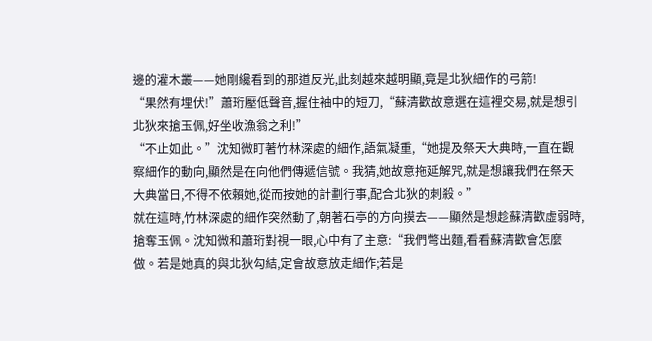邊的灌木叢——她剛纔看到的那道反光,此刻越來越明顯,竟是北狄細作的弓箭!
“果然有埋伏!”蕭珩壓低聲音,握住袖中的短刀,“蘇清歡故意選在這裡交易,就是想引北狄來搶玉佩,好坐收漁翁之利!”
“不止如此。”沈知微盯著竹林深處的細作,語氣凝重,“她提及祭天大典時,一直在觀察細作的動向,顯然是在向他們傳遞信號。我猜,她故意拖延解咒,就是想讓我們在祭天大典當日,不得不依賴她,從而按她的計劃行事,配合北狄的刺殺。”
就在這時,竹林深處的細作突然動了,朝著石亭的方向摸去——顯然是想趁蘇清歡虛弱時,搶奪玉佩。沈知微和蕭珩對視一眼,心中有了主意:“我們彆出麵,看看蘇清歡會怎麼做。若是她真的與北狄勾結,定會故意放走細作;若是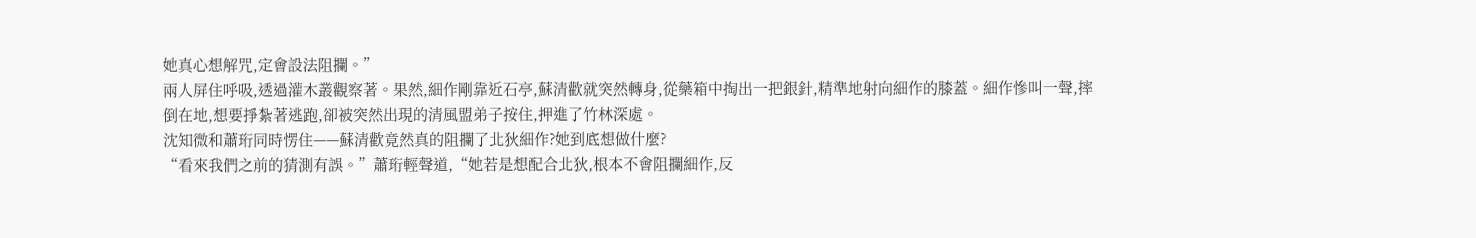她真心想解咒,定會設法阻攔。”
兩人屏住呼吸,透過灌木叢觀察著。果然,細作剛靠近石亭,蘇清歡就突然轉身,從藥箱中掏出一把銀針,精準地射向細作的膝蓋。細作慘叫一聲,摔倒在地,想要掙紮著逃跑,卻被突然出現的清風盟弟子按住,押進了竹林深處。
沈知微和蕭珩同時愣住——蘇清歡竟然真的阻攔了北狄細作?她到底想做什麼?
“看來我們之前的猜測有誤。”蕭珩輕聲道,“她若是想配合北狄,根本不會阻攔細作,反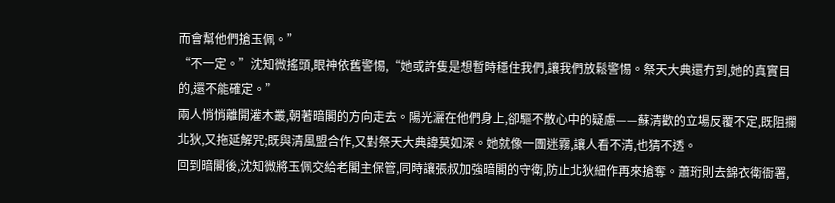而會幫他們搶玉佩。”
“不一定。”沈知微搖頭,眼神依舊警惕,“她或許隻是想暫時穩住我們,讓我們放鬆警惕。祭天大典還冇到,她的真實目的,還不能確定。”
兩人悄悄離開灌木叢,朝著暗閣的方向走去。陽光灑在他們身上,卻驅不散心中的疑慮——蘇清歡的立場反覆不定,既阻攔北狄,又拖延解咒;既與清風盟合作,又對祭天大典諱莫如深。她就像一團迷霧,讓人看不清,也猜不透。
回到暗閣後,沈知微將玉佩交給老閣主保管,同時讓張叔加強暗閣的守衛,防止北狄細作再來搶奪。蕭珩則去錦衣衛衙署,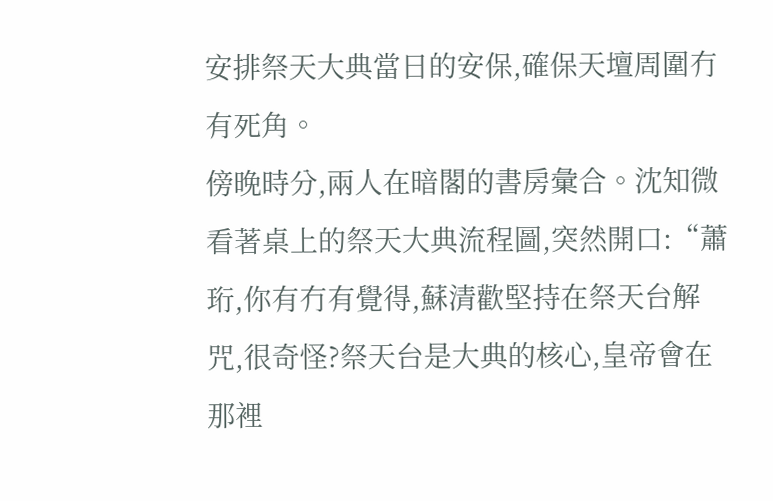安排祭天大典當日的安保,確保天壇周圍冇有死角。
傍晚時分,兩人在暗閣的書房彙合。沈知微看著桌上的祭天大典流程圖,突然開口:“蕭珩,你有冇有覺得,蘇清歡堅持在祭天台解咒,很奇怪?祭天台是大典的核心,皇帝會在那裡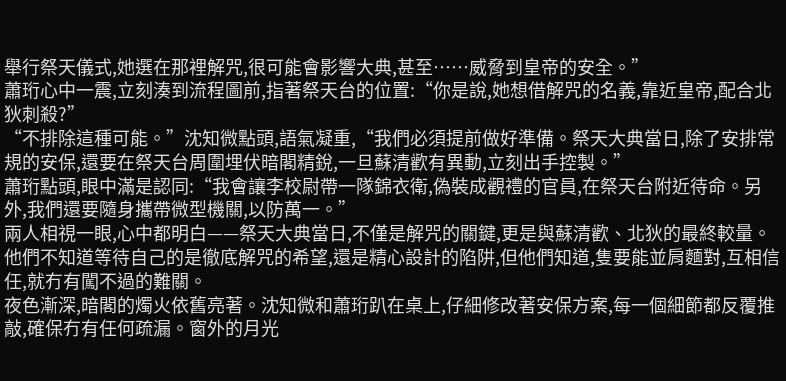舉行祭天儀式,她選在那裡解咒,很可能會影響大典,甚至……威脅到皇帝的安全。”
蕭珩心中一震,立刻湊到流程圖前,指著祭天台的位置:“你是說,她想借解咒的名義,靠近皇帝,配合北狄刺殺?”
“不排除這種可能。”沈知微點頭,語氣凝重,“我們必須提前做好準備。祭天大典當日,除了安排常規的安保,還要在祭天台周圍埋伏暗閣精銳,一旦蘇清歡有異動,立刻出手控製。”
蕭珩點頭,眼中滿是認同:“我會讓李校尉帶一隊錦衣衛,偽裝成觀禮的官員,在祭天台附近待命。另外,我們還要隨身攜帶微型機關,以防萬一。”
兩人相視一眼,心中都明白——祭天大典當日,不僅是解咒的關鍵,更是與蘇清歡、北狄的最終較量。他們不知道等待自己的是徹底解咒的希望,還是精心設計的陷阱,但他們知道,隻要能並肩麵對,互相信任,就冇有闖不過的難關。
夜色漸深,暗閣的燭火依舊亮著。沈知微和蕭珩趴在桌上,仔細修改著安保方案,每一個細節都反覆推敲,確保冇有任何疏漏。窗外的月光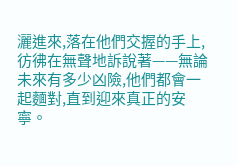灑進來,落在他們交握的手上,彷彿在無聲地訴說著——無論未來有多少凶險,他們都會一起麵對,直到迎來真正的安寧。